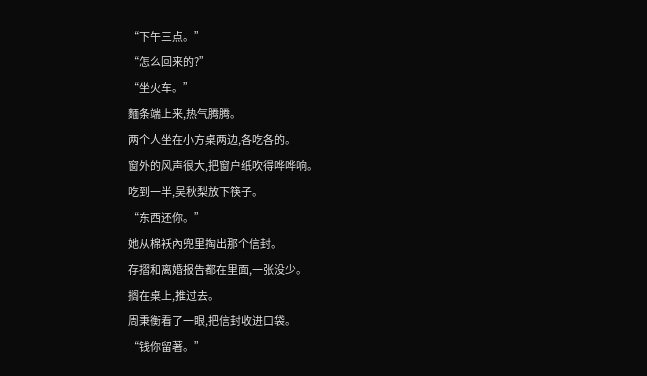“下午三点。”
“怎么回来的?”
“坐火车。”
麵条端上来,热气腾腾。
两个人坐在小方桌两边,各吃各的。
窗外的风声很大,把窗户纸吹得哗哗响。
吃到一半,吴秋梨放下筷子。
“东西还你。”
她从棉袄內兜里掏出那个信封。
存摺和离婚报告都在里面,一张没少。
搁在桌上,推过去。
周秉衡看了一眼,把信封收进口袋。
“钱你留著。”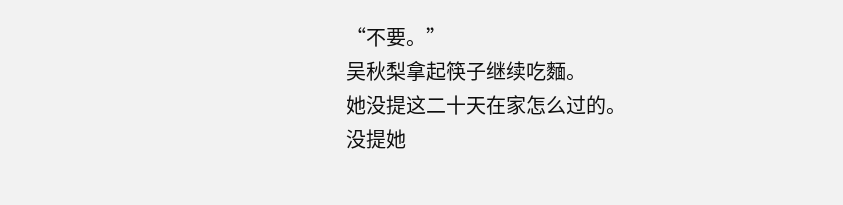“不要。”
吴秋梨拿起筷子继续吃麵。
她没提这二十天在家怎么过的。
没提她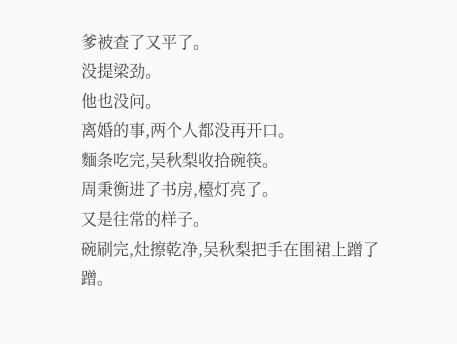爹被查了又平了。
没提梁劲。
他也没问。
离婚的事,两个人都没再开口。
麵条吃完,吴秋梨收拾碗筷。
周秉衡进了书房,檯灯亮了。
又是往常的样子。
碗刷完,灶擦乾净,吴秋梨把手在围裙上蹭了蹭。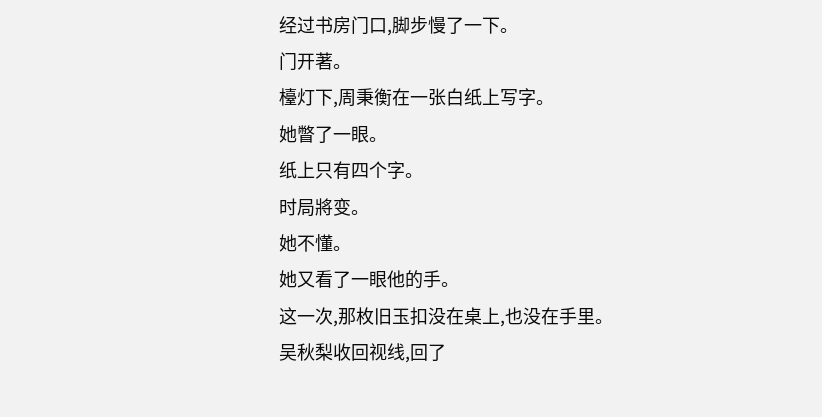经过书房门口,脚步慢了一下。
门开著。
檯灯下,周秉衡在一张白纸上写字。
她瞥了一眼。
纸上只有四个字。
时局將变。
她不懂。
她又看了一眼他的手。
这一次,那枚旧玉扣没在桌上,也没在手里。
吴秋梨收回视线,回了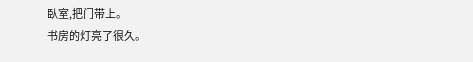臥室,把门带上。
书房的灯亮了很久。